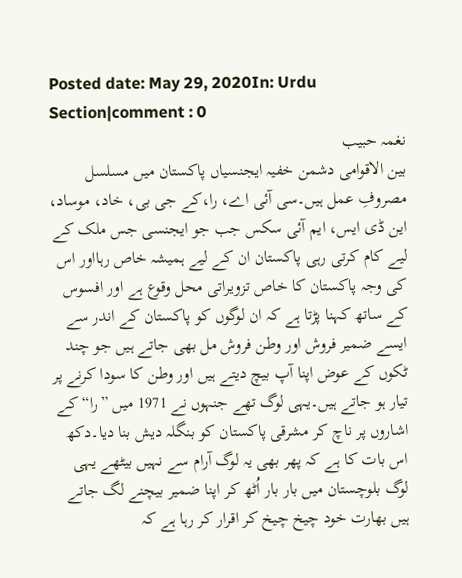Posted date: May 29, 2020In: Urdu Section|comment : 0
نغمہ حبیب
بین الاقوامی دشمن خفیہ ایجنسیاں پاکستان میں مسلسل مصروفِ عمل ہیں۔سی آئی اے، را،کے جی بی، خاد، موساد، این ڈی ایس، ایم آئی سکس جب جو ایجنسی جس ملک کے لیے کام کرتی رہی پاکستان ان کے لیے ہمیشہ خاص رہااور اس کی وجہ پاکستان کا خاص تزویراتی محل وقوع ہے اور افسوس کے ساتھ کہنا پڑتا ہے کہ ان لوگوں کو پاکستان کے اندر سے ایسے ضمیر فروش اور وطن فروش مل بھی جاتے ہیں جو چند ٹکوں کے عوض اپنا آپ بیچ دیتے ہیں اور وطن کا سودا کرنے پر تیار ہو جاتے ہیں۔یہی لوگ تھے جنہوں نے 1971 میں ”را“ کے اشاروں پر ناچ کر مشرقی پاکستان کو بنگلہ دیش بنا دیا۔دکھ اس بات کا ہے کہ پھر بھی یہ لوگ آرام سے نہیں بیٹھے یہی لوگ بلوچستان میں بار بار اُٹھ کر اپنا ضمیر بیچنے لگ جاتے ہیں بھارت خود چیخ چیخ کر اقرار کر رہا ہے کہ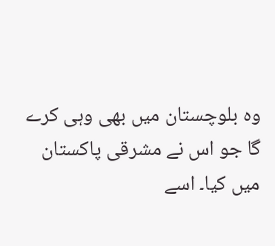وہ بلوچستان میں بھی وہی کرے گا جو اس نے مشرقی پاکستان میں کیا۔ اسے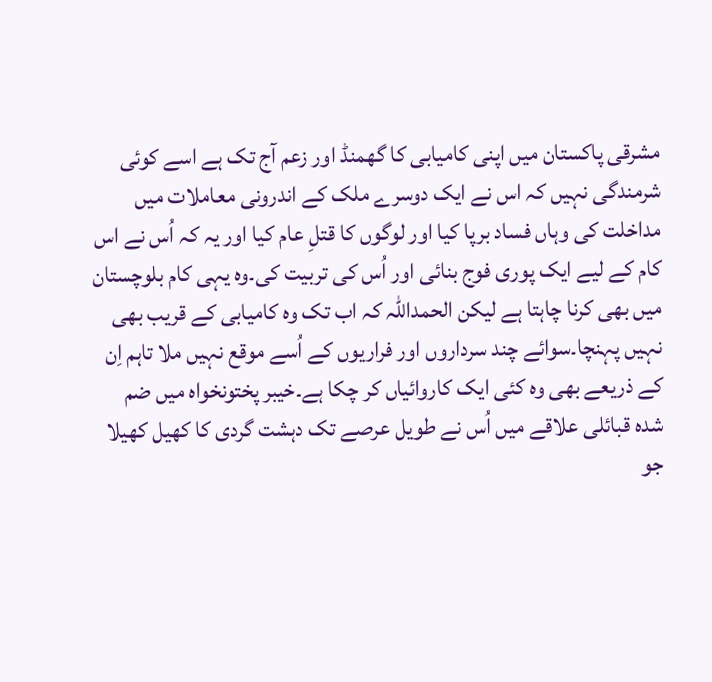مشرقی پاکستان میں اپنی کامیابی کا گھمنڈ اور زعم آج تک ہے اسے کوئی شرمندگی نہیں کہ اس نے ایک دوسرے ملک کے اندرونی معاملات میں مداخلت کی وہاں فساد برپا کیا اور لوگوں کا قتلِ عام کیا اور یہ کہ اُس نے اس کام کے لیے ایک پوری فوج بنائی اور اُس کی تربیت کی۔وہ یہی کام بلوچستان میں بھی کرنا چاہتا ہے لیکن الحمداللہ کہ اب تک وہ کامیابی کے قریب بھی نہیں پہنچا۔سوائے چند سرداروں اور فراریوں کے اُسے موقع نہیں ملا تاہم اِن کے ذریعے بھی وہ کئی ایک کاروائیاں کر چکا ہے۔خیبر پختونخواہ میں ضم شدہ قبائلی علاقے میں اُس نے طویل عرصے تک دہشت گردی کا کھیل کھیلا جو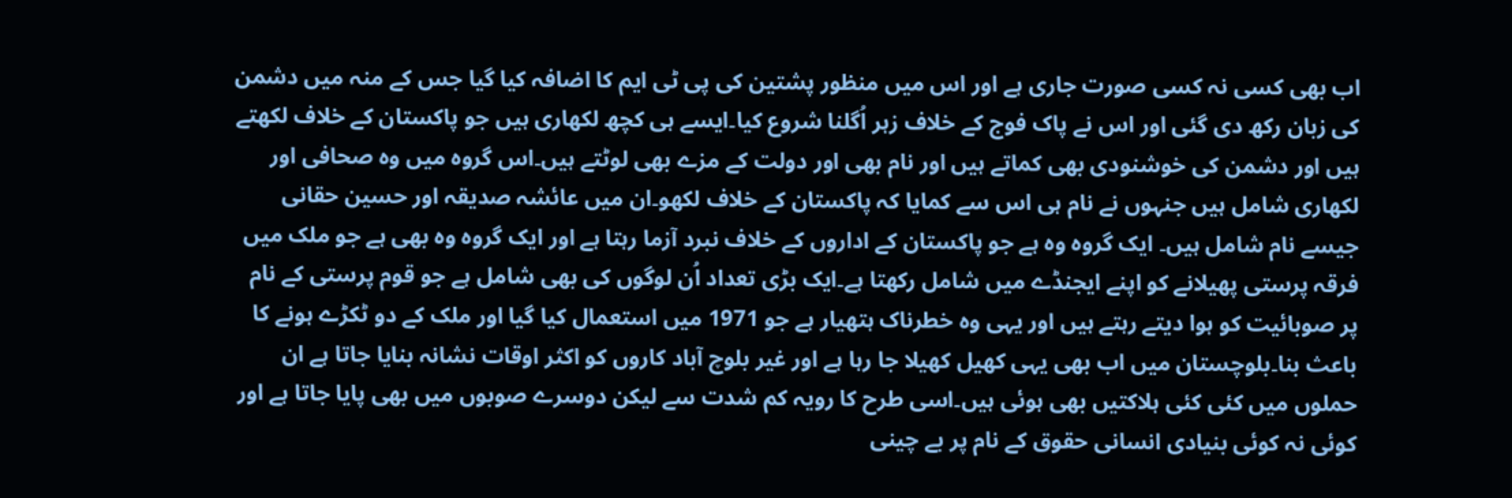اب بھی کسی نہ کسی صورت جاری ہے اور اس میں منظور پشتین کی پی ٹی ایم کا اضافہ کیا گیا جس کے منہ میں دشمن کی زبان رکھ دی گئی اور اس نے پاک فوج کے خلاف زہر اُگلنا شروع کیا۔ایسے ہی کچھ لکھاری ہیں جو پاکستان کے خلاف لکھتے ہیں اور دشمن کی خوشنودی بھی کماتے ہیں اور نام بھی اور دولت کے مزے بھی لوٹتے ہیں۔اس گروہ میں وہ صحافی اور لکھاری شامل ہیں جنہوں نے نام ہی اس سے کمایا کہ پاکستان کے خلاف لکھو۔ان میں عائشہ صدیقہ اور حسین حقانی جیسے نام شامل ہیں۔ ایک گروہ وہ ہے جو پاکستان کے اداروں کے خلاف نبرد آزما رہتا ہے اور ایک گروہ وہ بھی ہے جو ملک میں فرقہ پرستی پھیلانے کو اپنے ایجنڈے میں شامل رکھتا ہے۔ایک بڑی تعداد اُن لوگوں کی بھی شامل ہے جو قوم پرستی کے نام پر صوبائیت کو ہوا دیتے رہتے ہیں اور یہی وہ خطرناک ہتھیار ہے جو 1971 میں استعمال کیا گیا اور ملک کے دو ٹکڑے ہونے کا باعث بنا۔بلوچستان میں اب بھی یہی کھیل کھیلا جا رہا ہے اور غیر بلوچ آباد کاروں کو اکثر اوقات نشانہ بنایا جاتا ہے ان حملوں میں کئی کئی ہلاکتیں بھی ہوئی ہیں۔اسی طرح کا رویہ کم شدت سے لیکن دوسرے صوبوں میں بھی پایا جاتا ہے اور کوئی نہ کوئی بنیادی انسانی حقوق کے نام پر بے چینی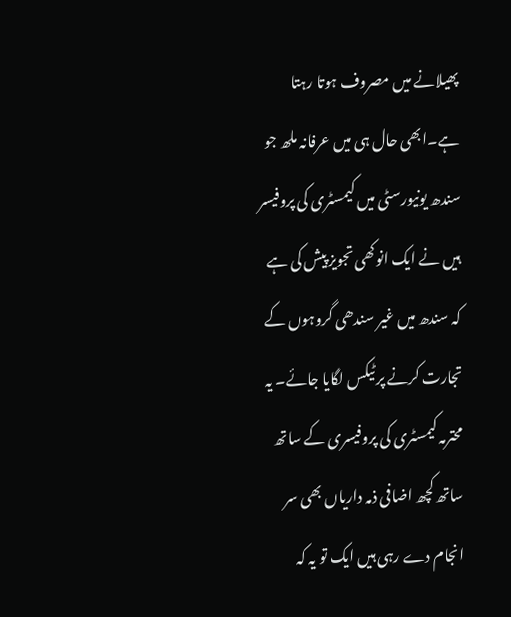پھیلانے میں مصروف ہوتا رہتا ہے۔ابھی حال ہی میں عرفانہ ملھ جو سندھ یونیورسٹی میں کیمسٹری کی پروفیسر ہیں نے ایک انوکھی تجویز پیش کی ہے کہ سندھ میں غیر سندھی گروہوں کے تجارت کرنے پر ٹیکس لگایا جائے۔ یہ محترمہ کیمسٹری کی پروفیسری کے ساتھ ساتھ کچھ اضافی ذمہ داریاں بھی سر انجام دے رہی ہیں ایک تو یہ کہ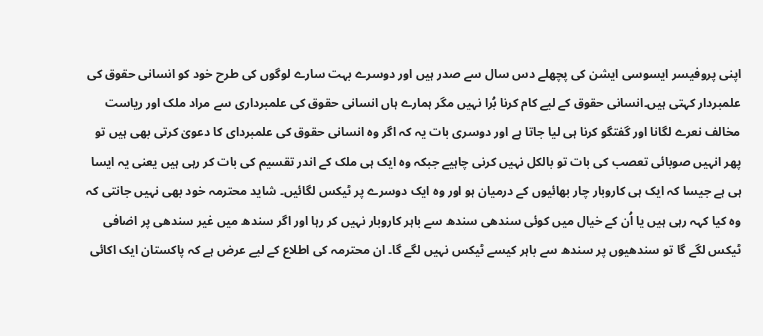اپنی پروفیسر ایسوسی ایشن کی پچھلے دس سال سے صدر ہیں اور دوسرے بہت سارے لوگوں کی طرح خود کو انسانی حقوق کی علمبردار کہتی ہیں۔انسانی حقوق کے لیے کام کرنا بُرا نہیں مگر ہمارے ہاں انسانی حقوق کی علمبرداری سے مراد ملک اور ریاست مخالف نعرے لگانا اور گفتگو کرنا ہی لیا جاتا ہے اور دوسری بات یہ کہ اگر وہ انسانی حقوق کی علمبردای کا دعویٰ کرتی بھی ہیں تو پھر انہیں صوبائی تعصب کی بات تو بالکل نہیں کرنی چاہیے جبکہ وہ ایک ہی ملک کے اندر تقسیم کی بات کر رہی ہیں یعنی یہ ایسا ہی ہے جیسا کہ ایک ہی کاروبار چار بھائیوں کے درمیان ہو اور وہ ایک دوسرے پر ٹیکس لگائیں۔ شاید محترمہ خود بھی نہیں جانتی کہ وہ کیا کہہ رہی ہیں یا اُن کے خیال میں کوئی سندھی سندھ سے باہر کاروبار نہیں کر رہا اور اگر سندھ میں غیر سندھی پر اضافی ٹیکس لگے گا تو سندھیوں پر سندھ سے باہر کیسے ٹیکس نہیں لگے گا۔ ان محترمہ کی اطلاع کے لیے عرض ہے کہ پاکستان ایک اکائی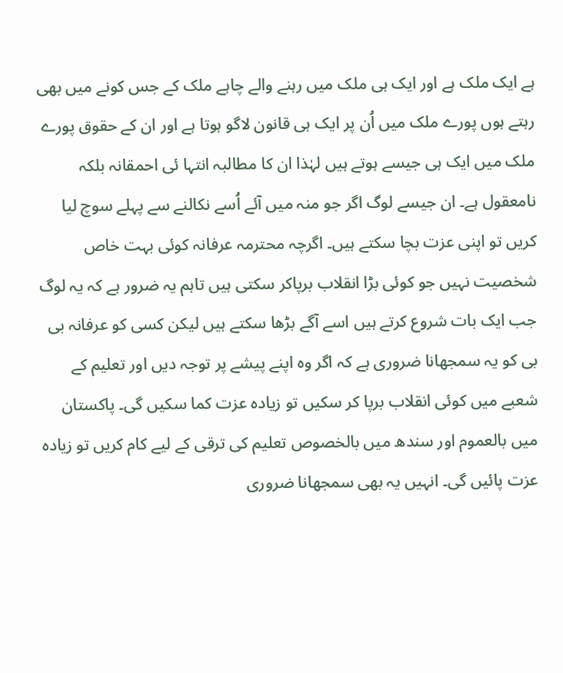ہے ایک ملک ہے اور ایک ہی ملک میں رہنے والے چاہے ملک کے جس کونے میں بھی رہتے ہوں پورے ملک میں اُن پر ایک ہی قانون لاگو ہوتا ہے اور ان کے حقوق پورے ملک میں ایک ہی جیسے ہوتے ہیں لہٰذا ان کا مطالبہ انتہا ئی احمقانہ بلکہ نامعقول ہے۔ ان جیسے لوگ اگر جو منہ میں آئے اُسے نکالنے سے پہلے سوچ لیا کریں تو اپنی عزت بچا سکتے ہیں۔ اگرچہ محترمہ عرفانہ کوئی بہت خاص شخصیت نہیں جو کوئی بڑا انقلاب برپاکر سکتی ہیں تاہم یہ ضرور ہے کہ یہ لوگ جب ایک بات شروع کرتے ہیں اسے آگے بڑھا سکتے ہیں لیکن کسی کو عرفانہ بی بی کو یہ سمجھانا ضروری ہے کہ اگر وہ اپنے پیشے پر توجہ دیں اور تعلیم کے شعبے میں کوئی انقلاب برپا کر سکیں تو زیادہ عزت کما سکیں گی۔ پاکستان میں بالعموم اور سندھ میں بالخصوص تعلیم کی ترقی کے لیے کام کریں تو زیادہ عزت پائیں گی۔ انہیں یہ بھی سمجھانا ضروری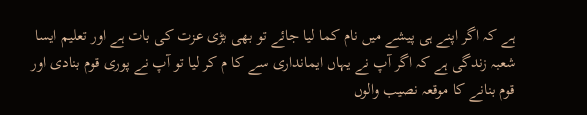ہے کہ اگر اپنے ہی پیشے میں نام کما لیا جائے تو بھی بڑی عزت کی بات ہے اور تعلیم ایسا شعبہ زندگی ہے کہ اگر آپ نے یہاں ایمانداری سے کا م کر لیا تو آپ نے پوری قوم بنادی اور قوم بنانے کا موقعہ نصیب والوں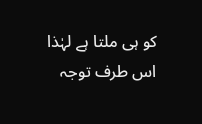کو ہی ملتا ہے لہٰذا اس طرف توجہ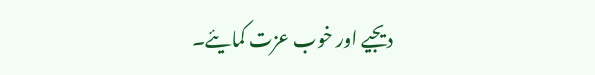دیجیے اور خوب عزت کمایئے۔